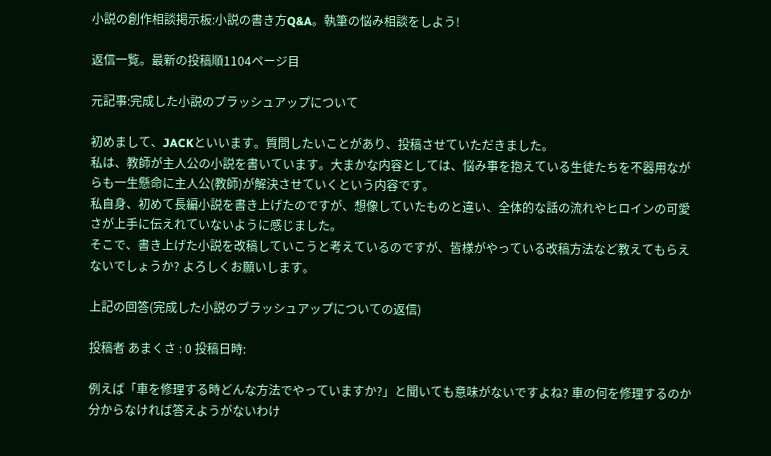小説の創作相談掲示板:小説の書き方Q&A。執筆の悩み相談をしよう!

返信一覧。最新の投稿順1104ページ目

元記事:完成した小説のブラッシュアップについて

初めまして、JACKといいます。質問したいことがあり、投稿させていただきました。
私は、教師が主人公の小説を書いています。大まかな内容としては、悩み事を抱えている生徒たちを不器用ながらも一生懸命に主人公(教師)が解決させていくという内容です。
私自身、初めて長編小説を書き上げたのですが、想像していたものと違い、全体的な話の流れやヒロインの可愛さが上手に伝えれていないように感じました。
そこで、書き上げた小説を改稿していこうと考えているのですが、皆様がやっている改稿方法など教えてもらえないでしょうか? よろしくお願いします。

上記の回答(完成した小説のブラッシュアップについての返信)

投稿者 あまくさ : 0 投稿日時:

例えば「車を修理する時どんな方法でやっていますか?」と聞いても意味がないですよね? 車の何を修理するのか分からなければ答えようがないわけ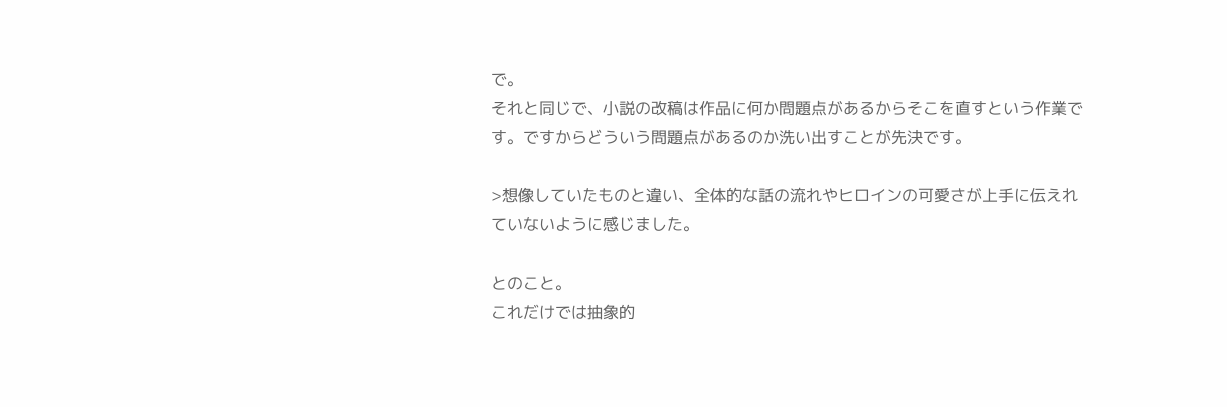で。
それと同じで、小説の改稿は作品に何か問題点があるからそこを直すという作業です。ですからどういう問題点があるのか洗い出すことが先決です。

>想像していたものと違い、全体的な話の流れやヒロインの可愛さが上手に伝えれていないように感じました。

とのこと。
これだけでは抽象的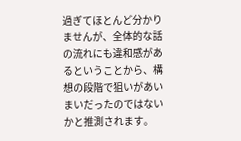過ぎてほとんど分かりませんが、全体的な話の流れにも違和感があるということから、構想の段階で狙いがあいまいだったのではないかと推測されます。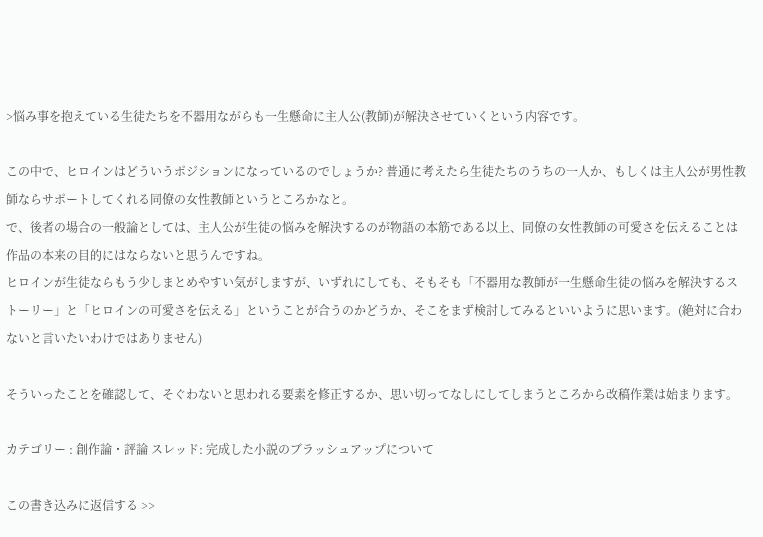>悩み事を抱えている生徒たちを不器用ながらも一生懸命に主人公(教師)が解決させていくという内容です。

この中で、ヒロインはどういうポジションになっているのでしょうか? 普通に考えたら生徒たちのうちの一人か、もしくは主人公が男性教師ならサポートしてくれる同僚の女性教師というところかなと。
で、後者の場合の一般論としては、主人公が生徒の悩みを解決するのが物語の本筋である以上、同僚の女性教師の可愛さを伝えることは作品の本来の目的にはならないと思うんですね。
ヒロインが生徒ならもう少しまとめやすい気がしますが、いずれにしても、そもそも「不器用な教師が一生懸命生徒の悩みを解決するストーリー」と「ヒロインの可愛さを伝える」ということが合うのかどうか、そこをまず検討してみるといいように思います。(絶対に合わないと言いたいわけではありません)

そういったことを確認して、そぐわないと思われる要素を修正するか、思い切ってなしにしてしまうところから改稿作業は始まります。

カテゴリー : 創作論・評論 スレッド: 完成した小説のブラッシュアップについて

この書き込みに返信する >>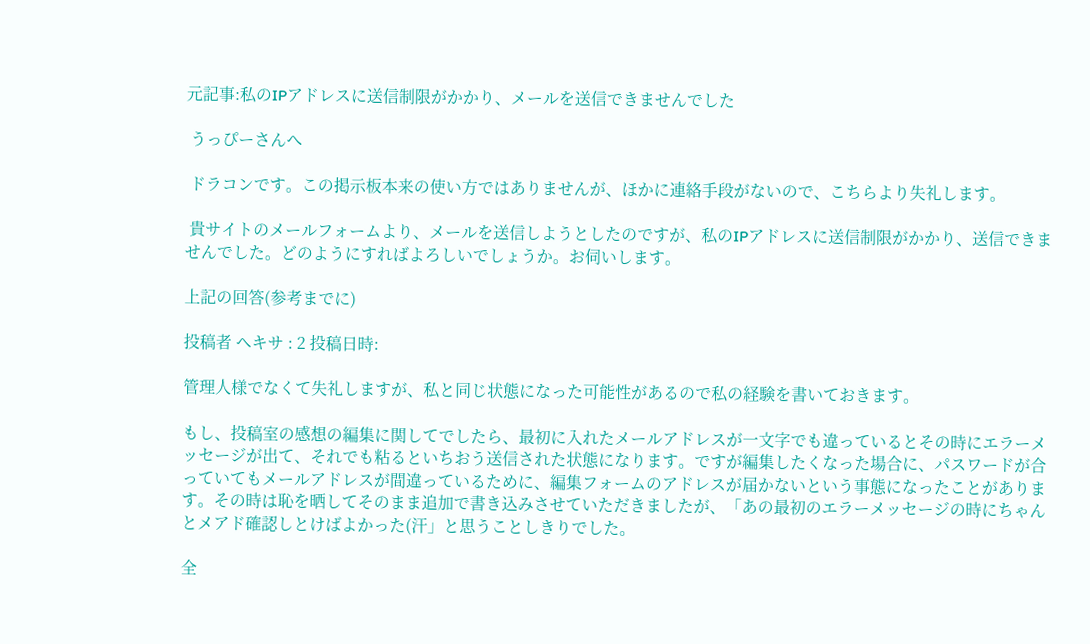元記事:私のIPアドレスに送信制限がかかり、メールを送信できませんでした

 うっぴーさんへ

 ドラコンです。この掲示板本来の使い方ではありませんが、ほかに連絡手段がないので、こちらより失礼します。

 貴サイトのメールフォームより、メールを送信しようとしたのですが、私のIPアドレスに送信制限がかかり、送信できませんでした。どのようにすればよろしいでしょうか。お伺いします。

上記の回答(参考までに)

投稿者 ヘキサ : 2 投稿日時:

管理人様でなくて失礼しますが、私と同じ状態になった可能性があるので私の経験を書いておきます。

もし、投稿室の感想の編集に関してでしたら、最初に入れたメールアドレスが一文字でも違っているとその時にエラーメッセージが出て、それでも粘るといちおう送信された状態になります。ですが編集したくなった場合に、パスワードが合っていてもメールアドレスが間違っているために、編集フォームのアドレスが届かないという事態になったことがあります。その時は恥を晒してそのまま追加で書き込みさせていただきましたが、「あの最初のエラーメッセージの時にちゃんとメアド確認しとけばよかった(汗」と思うことしきりでした。

全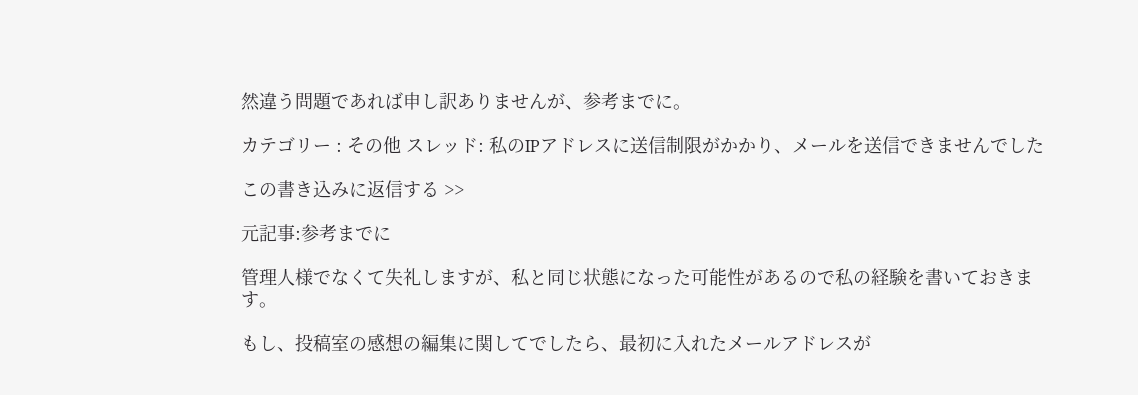然違う問題であれば申し訳ありませんが、参考までに。

カテゴリー : その他 スレッド: 私のIPアドレスに送信制限がかかり、メールを送信できませんでした

この書き込みに返信する >>

元記事:参考までに

管理人様でなくて失礼しますが、私と同じ状態になった可能性があるので私の経験を書いておきます。

もし、投稿室の感想の編集に関してでしたら、最初に入れたメールアドレスが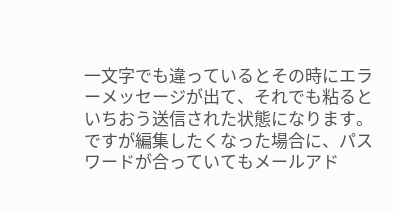一文字でも違っているとその時にエラーメッセージが出て、それでも粘るといちおう送信された状態になります。ですが編集したくなった場合に、パスワードが合っていてもメールアド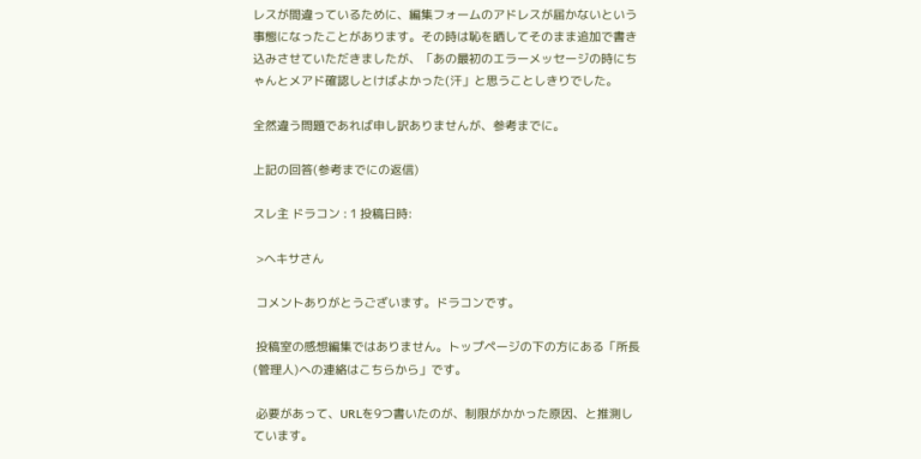レスが間違っているために、編集フォームのアドレスが届かないという事態になったことがあります。その時は恥を晒してそのまま追加で書き込みさせていただきましたが、「あの最初のエラーメッセージの時にちゃんとメアド確認しとけばよかった(汗」と思うことしきりでした。

全然違う問題であれば申し訳ありませんが、参考までに。

上記の回答(参考までにの返信)

スレ主 ドラコン : 1 投稿日時:

 >ヘキサさん

 コメントありがとうございます。ドラコンです。

 投稿室の感想編集ではありません。トップページの下の方にある「所長(管理人)への連絡はこちらから」です。

 必要があって、URLを9つ書いたのが、制限がかかった原因、と推測しています。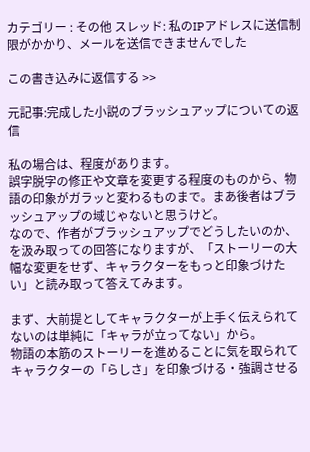カテゴリー : その他 スレッド: 私のIPアドレスに送信制限がかかり、メールを送信できませんでした

この書き込みに返信する >>

元記事:完成した小説のブラッシュアップについての返信

私の場合は、程度があります。
誤字脱字の修正や文章を変更する程度のものから、物語の印象がガラッと変わるものまで。まあ後者はブラッシュアップの域じゃないと思うけど。
なので、作者がブラッシュアップでどうしたいのか、を汲み取っての回答になりますが、「ストーリーの大幅な変更をせず、キャラクターをもっと印象づけたい」と読み取って答えてみます。

まず、大前提としてキャラクターが上手く伝えられてないのは単純に「キャラが立ってない」から。
物語の本筋のストーリーを進めることに気を取られてキャラクターの「らしさ」を印象づける・強調させる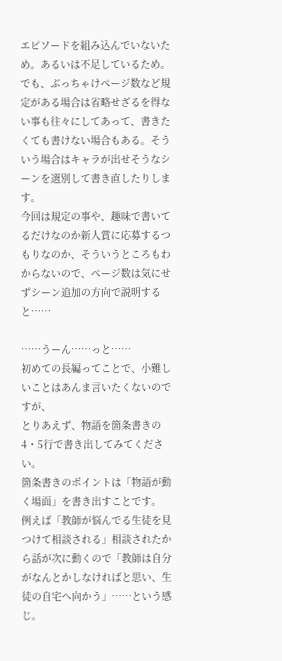エピソードを組み込んでいないため。あるいは不足しているため。
でも、ぶっちゃけページ数など規定がある場合は省略せざるを得ない事も往々にしてあって、書きたくても書けない場合もある。そういう場合はキャラが出せそうなシーンを選別して書き直したりします。
今回は規定の事や、趣味で書いてるだけなのか新人賞に応募するつもりなのか、そういうところもわからないので、ページ数は気にせずシーン追加の方向で説明すると……

……うーん……っと……
初めての長編ってことで、小難しいことはあんま言いたくないのですが、
とりあえず、物語を箇条書きの4・5行で書き出してみてください。
箇条書きのポイントは「物語が動く場面」を書き出すことです。
例えば「教師が悩んでる生徒を見つけて相談される」相談されたから話が次に動くので「教師は自分がなんとかしなければと思い、生徒の自宅へ向かう」……という感じ。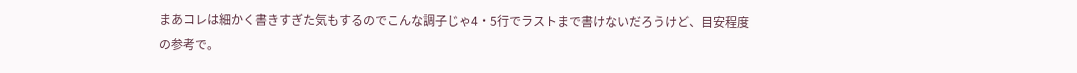まあコレは細かく書きすぎた気もするのでこんな調子じゃ4・5行でラストまで書けないだろうけど、目安程度の参考で。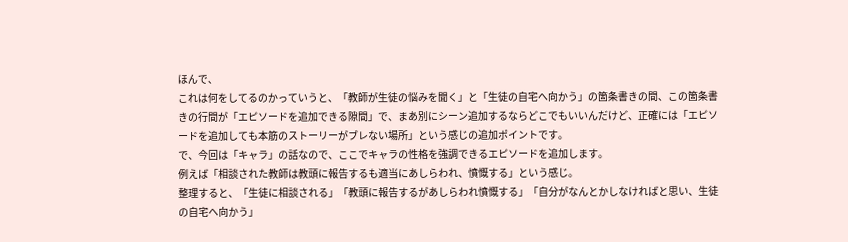ほんで、
これは何をしてるのかっていうと、「教師が生徒の悩みを聞く」と「生徒の自宅へ向かう」の箇条書きの間、この箇条書きの行間が「エピソードを追加できる隙間」で、まあ別にシーン追加するならどこでもいいんだけど、正確には「エピソードを追加しても本筋のストーリーがブレない場所」という感じの追加ポイントです。
で、今回は「キャラ」の話なので、ここでキャラの性格を強調できるエピソードを追加します。
例えば「相談された教師は教頭に報告するも適当にあしらわれ、憤慨する」という感じ。
整理すると、「生徒に相談される」「教頭に報告するがあしらわれ憤慨する」「自分がなんとかしなければと思い、生徒の自宅へ向かう」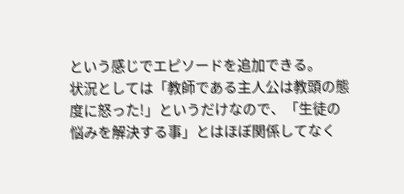という感じでエピソードを追加できる。
状況としては「教師である主人公は教頭の態度に怒った!」というだけなので、「生徒の悩みを解決する事」とはほぼ関係してなく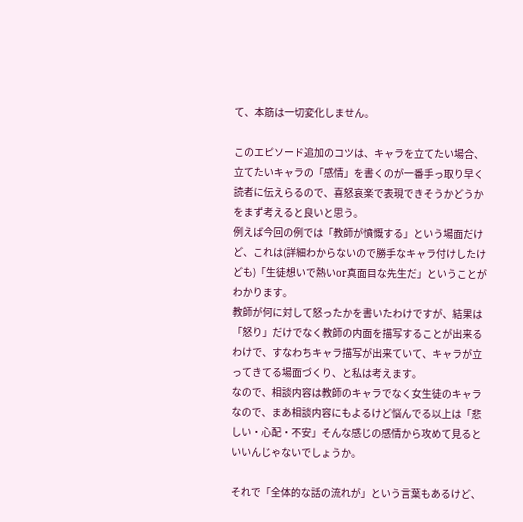て、本筋は一切変化しません。

このエピソード追加のコツは、キャラを立てたい場合、立てたいキャラの「感情」を書くのが一番手っ取り早く読者に伝えらるので、喜怒哀楽で表現できそうかどうかをまず考えると良いと思う。
例えば今回の例では「教師が憤慨する」という場面だけど、これは(詳細わからないので勝手なキャラ付けしたけども)「生徒想いで熱いor真面目な先生だ」ということがわかります。
教師が何に対して怒ったかを書いたわけですが、結果は「怒り」だけでなく教師の内面を描写することが出来るわけで、すなわちキャラ描写が出来ていて、キャラが立ってきてる場面づくり、と私は考えます。
なので、相談内容は教師のキャラでなく女生徒のキャラなので、まあ相談内容にもよるけど悩んでる以上は「悲しい・心配・不安」そんな感じの感情から攻めて見るといいんじゃないでしょうか。

それで「全体的な話の流れが」という言葉もあるけど、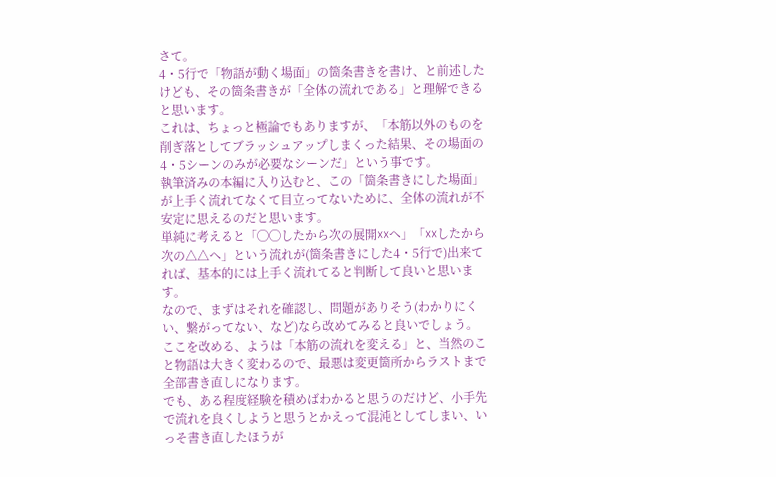さて。
4・5行で「物語が動く場面」の箇条書きを書け、と前述したけども、その箇条書きが「全体の流れである」と理解できると思います。
これは、ちょっと極論でもありますが、「本筋以外のものを削ぎ落としてブラッシュアップしまくった結果、その場面の4・5シーンのみが必要なシーンだ」という事です。
執筆済みの本編に入り込むと、この「箇条書きにした場面」が上手く流れてなくて目立ってないために、全体の流れが不安定に思えるのだと思います。
単純に考えると「◯◯したから次の展開☓☓へ」「☓☓したから次の△△へ」という流れが(箇条書きにした4・5行で)出来てれば、基本的には上手く流れてると判断して良いと思います。
なので、まずはそれを確認し、問題がありそう(わかりにくい、繋がってない、など)なら改めてみると良いでしょう。
ここを改める、ようは「本筋の流れを変える」と、当然のこと物語は大きく変わるので、最悪は変更箇所からラストまで全部書き直しになります。
でも、ある程度経験を積めばわかると思うのだけど、小手先で流れを良くしようと思うとかえって混沌としてしまい、いっそ書き直したほうが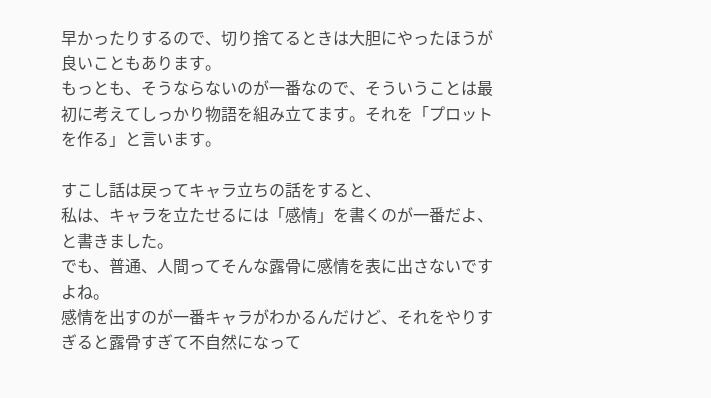早かったりするので、切り捨てるときは大胆にやったほうが良いこともあります。
もっとも、そうならないのが一番なので、そういうことは最初に考えてしっかり物語を組み立てます。それを「プロットを作る」と言います。

すこし話は戻ってキャラ立ちの話をすると、
私は、キャラを立たせるには「感情」を書くのが一番だよ、と書きました。
でも、普通、人間ってそんな露骨に感情を表に出さないですよね。
感情を出すのが一番キャラがわかるんだけど、それをやりすぎると露骨すぎて不自然になって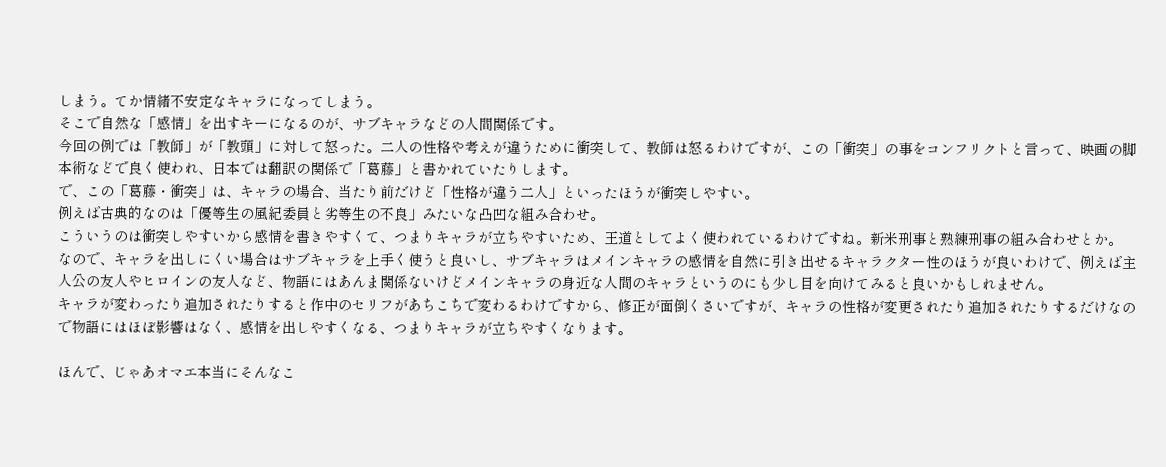しまう。てか情緒不安定なキャラになってしまう。
そこで自然な「感情」を出すキーになるのが、サブキャラなどの人間関係です。
今回の例では「教師」が「教頭」に対して怒った。二人の性格や考えが違うために衝突して、教師は怒るわけですが、この「衝突」の事をコンフリクトと言って、映画の脚本術などで良く使われ、日本では翻訳の関係で「葛藤」と書かれていたりします。
で、この「葛藤・衝突」は、キャラの場合、当たり前だけど「性格が違う二人」といったほうが衝突しやすい。
例えば古典的なのは「優等生の風紀委員と劣等生の不良」みたいな凸凹な組み合わせ。
こういうのは衝突しやすいから感情を書きやすくて、つまりキャラが立ちやすいため、王道としてよく使われているわけですね。新米刑事と熟練刑事の組み合わせとか。
なので、キャラを出しにくい場合はサブキャラを上手く使うと良いし、サブキャラはメインキャラの感情を自然に引き出せるキャラクター性のほうが良いわけで、例えば主人公の友人やヒロインの友人など、物語にはあんま関係ないけどメインキャラの身近な人間のキャラというのにも少し目を向けてみると良いかもしれません。
キャラが変わったり追加されたりすると作中のセリフがあちこちで変わるわけですから、修正が面倒くさいですが、キャラの性格が変更されたり追加されたりするだけなので物語にはほぼ影響はなく、感情を出しやすくなる、つまりキャラが立ちやすくなります。

ほんで、じゃあオマエ本当にそんなこ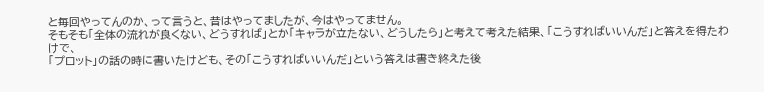と毎回やってんのか、って言うと、昔はやってましたが、今はやってません。
そもそも「全体の流れが良くない、どうすれば」とか「キャラが立たない、どうしたら」と考えて考えた結果、「こうすればいいんだ」と答えを得たわけで、
「プロット」の話の時に書いたけども、その「こうすればいいんだ」という答えは書き終えた後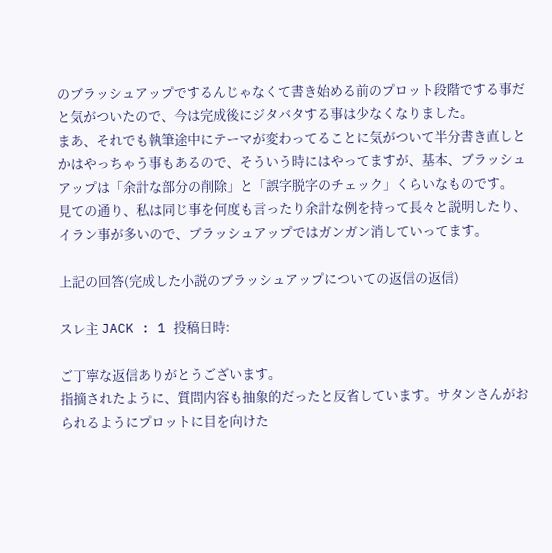のブラッシュアップでするんじゃなくて書き始める前のプロット段階でする事だと気がついたので、今は完成後にジタバタする事は少なくなりました。
まあ、それでも執筆途中にテーマが変わってることに気がついて半分書き直しとかはやっちゃう事もあるので、そういう時にはやってますが、基本、ブラッシュアップは「余計な部分の削除」と「誤字脱字のチェック」くらいなものです。
見ての通り、私は同じ事を何度も言ったり余計な例を持って長々と説明したり、イラン事が多いので、ブラッシュアップではガンガン消していってます。

上記の回答(完成した小説のブラッシュアップについての返信の返信)

スレ主 JACK : 1 投稿日時:

ご丁寧な返信ありがとうございます。
指摘されたように、質問内容も抽象的だったと反省しています。サタンさんがおられるようにプロットに目を向けた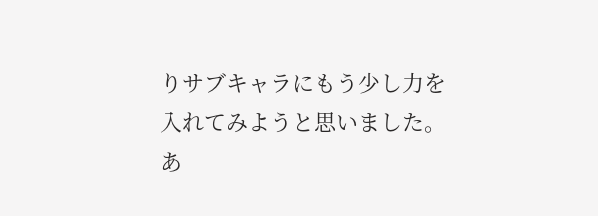りサブキャラにもう少し力を入れてみようと思いました。
あ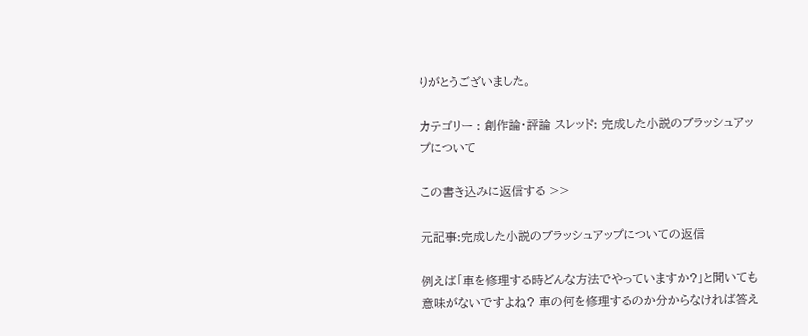りがとうございました。

カテゴリー : 創作論・評論 スレッド: 完成した小説のブラッシュアップについて

この書き込みに返信する >>

元記事:完成した小説のブラッシュアップについての返信

例えば「車を修理する時どんな方法でやっていますか?」と聞いても意味がないですよね? 車の何を修理するのか分からなければ答え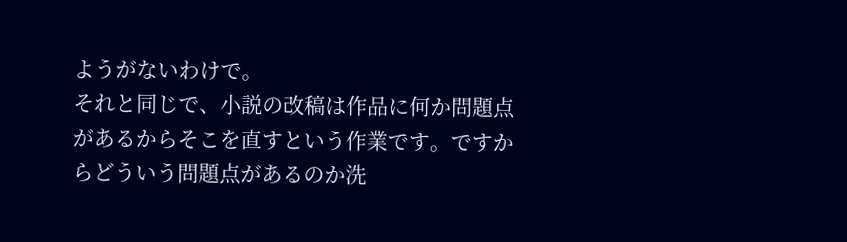ようがないわけで。
それと同じで、小説の改稿は作品に何か問題点があるからそこを直すという作業です。ですからどういう問題点があるのか洗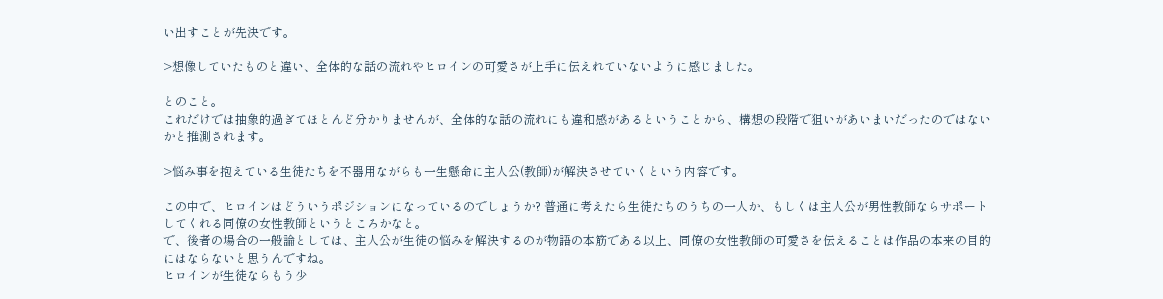い出すことが先決です。

>想像していたものと違い、全体的な話の流れやヒロインの可愛さが上手に伝えれていないように感じました。

とのこと。
これだけでは抽象的過ぎてほとんど分かりませんが、全体的な話の流れにも違和感があるということから、構想の段階で狙いがあいまいだったのではないかと推測されます。

>悩み事を抱えている生徒たちを不器用ながらも一生懸命に主人公(教師)が解決させていくという内容です。

この中で、ヒロインはどういうポジションになっているのでしょうか? 普通に考えたら生徒たちのうちの一人か、もしくは主人公が男性教師ならサポートしてくれる同僚の女性教師というところかなと。
で、後者の場合の一般論としては、主人公が生徒の悩みを解決するのが物語の本筋である以上、同僚の女性教師の可愛さを伝えることは作品の本来の目的にはならないと思うんですね。
ヒロインが生徒ならもう少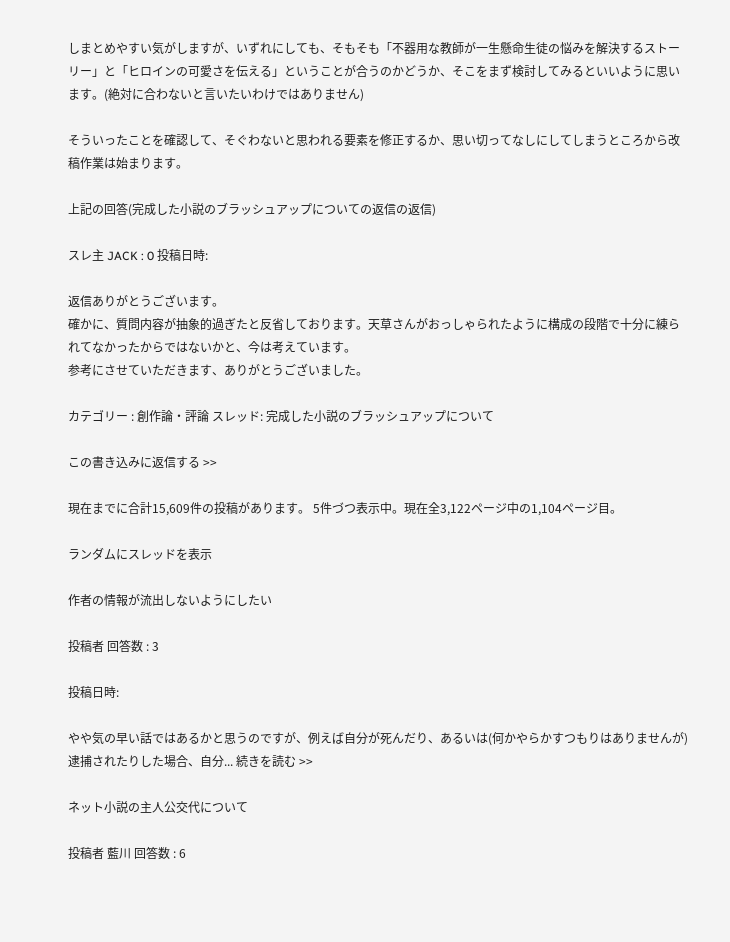しまとめやすい気がしますが、いずれにしても、そもそも「不器用な教師が一生懸命生徒の悩みを解決するストーリー」と「ヒロインの可愛さを伝える」ということが合うのかどうか、そこをまず検討してみるといいように思います。(絶対に合わないと言いたいわけではありません)

そういったことを確認して、そぐわないと思われる要素を修正するか、思い切ってなしにしてしまうところから改稿作業は始まります。

上記の回答(完成した小説のブラッシュアップについての返信の返信)

スレ主 JACK : 0 投稿日時:

返信ありがとうございます。
確かに、質問内容が抽象的過ぎたと反省しております。天草さんがおっしゃられたように構成の段階で十分に練られてなかったからではないかと、今は考えています。
参考にさせていただきます、ありがとうございました。

カテゴリー : 創作論・評論 スレッド: 完成した小説のブラッシュアップについて

この書き込みに返信する >>

現在までに合計15,609件の投稿があります。 5件づつ表示中。現在全3,122ページ中の1,104ページ目。

ランダムにスレッドを表示

作者の情報が流出しないようにしたい

投稿者 回答数 : 3

投稿日時:

やや気の早い話ではあるかと思うのですが、例えば自分が死んだり、あるいは(何かやらかすつもりはありませんが)逮捕されたりした場合、自分... 続きを読む >>

ネット小説の主人公交代について

投稿者 藍川 回答数 : 6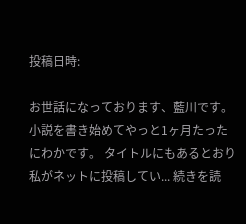投稿日時:

お世話になっております、藍川です。 小説を書き始めてやっと1ヶ月たったにわかです。 タイトルにもあるとおり私がネットに投稿してい... 続きを読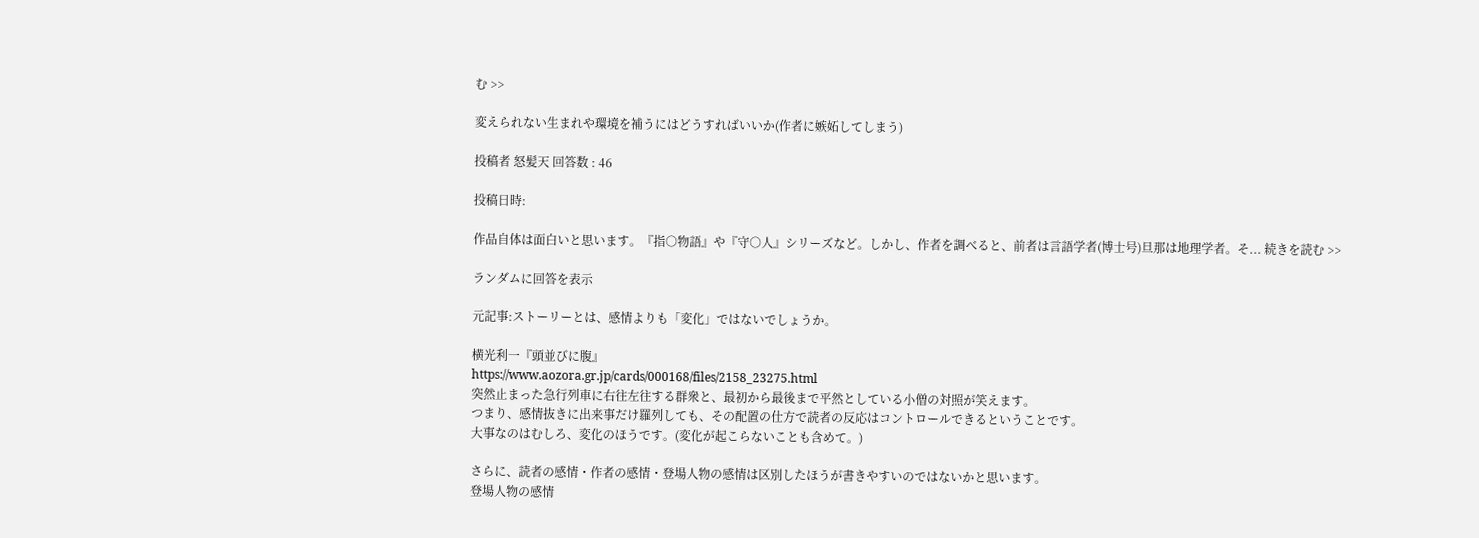む >>

変えられない生まれや環境を補うにはどうすればいいか(作者に嫉妬してしまう)

投稿者 怒髪天 回答数 : 46

投稿日時:

作品自体は面白いと思います。『指○物語』や『守○人』シリーズなど。しかし、作者を調べると、前者は言語学者(博士号)旦那は地理学者。そ... 続きを読む >>

ランダムに回答を表示

元記事:ストーリーとは、感情よりも「変化」ではないでしょうか。

横光利一『頭並びに腹』
https://www.aozora.gr.jp/cards/000168/files/2158_23275.html
突然止まった急行列車に右往左往する群衆と、最初から最後まで平然としている小僧の対照が笑えます。
つまり、感情抜きに出来事だけ羅列しても、その配置の仕方で読者の反応はコントロールできるということです。
大事なのはむしろ、変化のほうです。(変化が起こらないことも含めて。)

さらに、読者の感情・作者の感情・登場人物の感情は区別したほうが書きやすいのではないかと思います。
登場人物の感情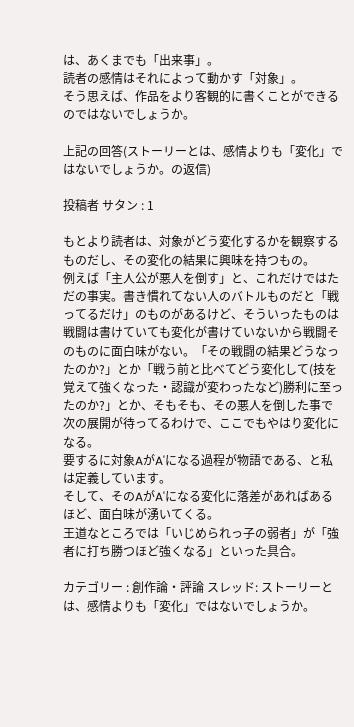は、あくまでも「出来事」。
読者の感情はそれによって動かす「対象」。
そう思えば、作品をより客観的に書くことができるのではないでしょうか。

上記の回答(ストーリーとは、感情よりも「変化」ではないでしょうか。の返信)

投稿者 サタン : 1

もとより読者は、対象がどう変化するかを観察するものだし、その変化の結果に興味を持つもの。
例えば「主人公が悪人を倒す」と、これだけではただの事実。書き慣れてない人のバトルものだと「戦ってるだけ」のものがあるけど、そういったものは戦闘は書けていても変化が書けていないから戦闘そのものに面白味がない。「その戦闘の結果どうなったのか?」とか「戦う前と比べてどう変化して(技を覚えて強くなった・認識が変わったなど)勝利に至ったのか?」とか、そもそも、その悪人を倒した事で次の展開が待ってるわけで、ここでもやはり変化になる。
要するに対象AがA'になる過程が物語である、と私は定義しています。
そして、そのAがA'になる変化に落差があればあるほど、面白味が湧いてくる。
王道なところでは「いじめられっ子の弱者」が「強者に打ち勝つほど強くなる」といった具合。

カテゴリー : 創作論・評論 スレッド: ストーリーとは、感情よりも「変化」ではないでしょうか。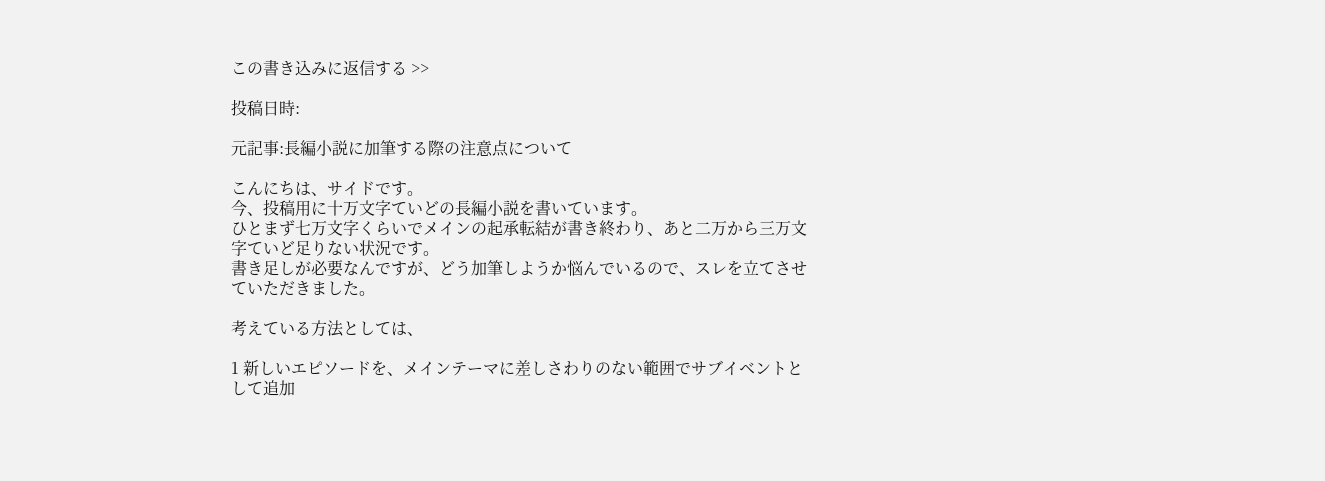この書き込みに返信する >>

投稿日時:

元記事:長編小説に加筆する際の注意点について

こんにちは、サイドです。
今、投稿用に十万文字ていどの長編小説を書いています。
ひとまず七万文字くらいでメインの起承転結が書き終わり、あと二万から三万文字ていど足りない状況です。
書き足しが必要なんですが、どう加筆しようか悩んでいるので、スレを立てさせていただきました。

考えている方法としては、

1 新しいエピソードを、メインテーマに差しさわりのない範囲でサブイベントとして追加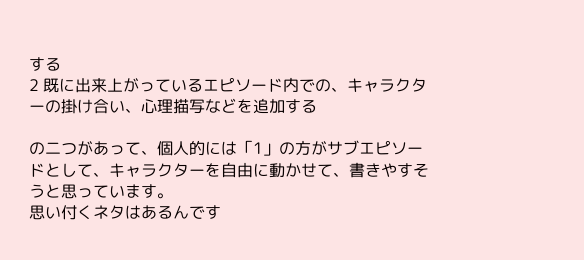する
2 既に出来上がっているエピソード内での、キャラクターの掛け合い、心理描写などを追加する

の二つがあって、個人的には「1」の方がサブエピソードとして、キャラクターを自由に動かせて、書きやすそうと思っています。
思い付くネタはあるんです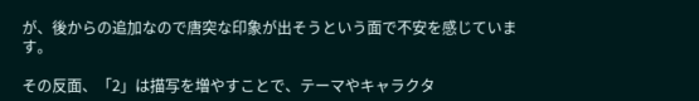が、後からの追加なので唐突な印象が出そうという面で不安を感じています。

その反面、「2」は描写を増やすことで、テーマやキャラクタ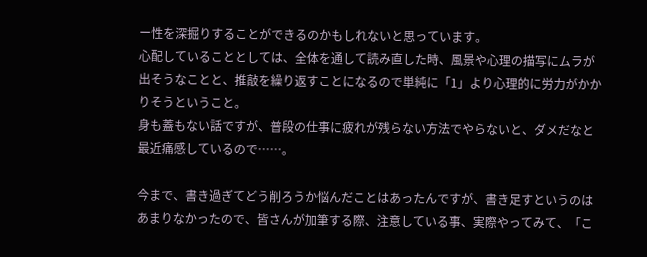ー性を深掘りすることができるのかもしれないと思っています。
心配していることとしては、全体を通して読み直した時、風景や心理の描写にムラが出そうなことと、推敲を繰り返すことになるので単純に「1」より心理的に労力がかかりそうということ。
身も蓋もない話ですが、普段の仕事に疲れが残らない方法でやらないと、ダメだなと最近痛感しているので……。

今まで、書き過ぎてどう削ろうか悩んだことはあったんですが、書き足すというのはあまりなかったので、皆さんが加筆する際、注意している事、実際やってみて、「こ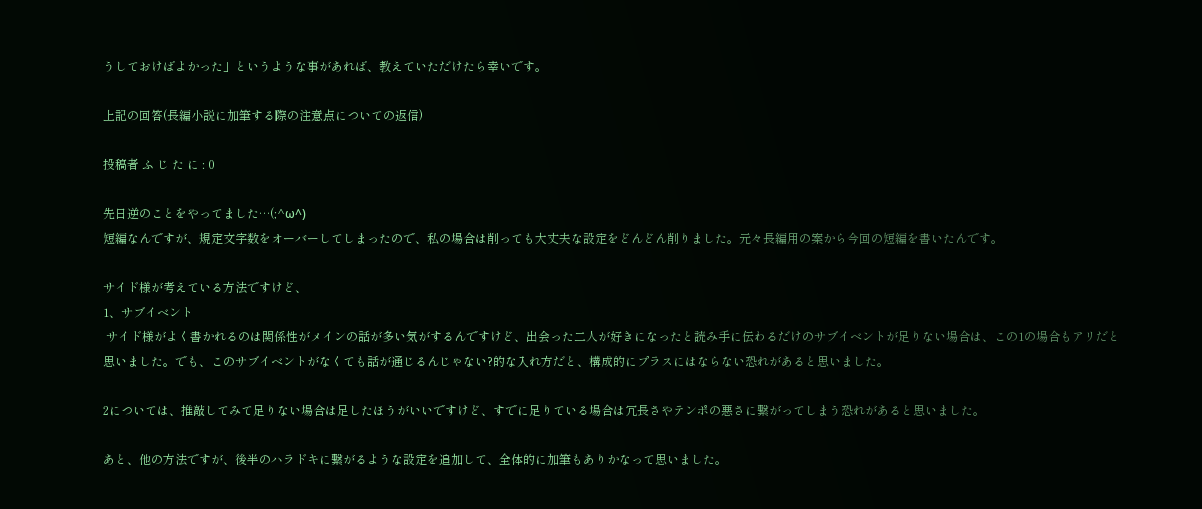うしておけばよかった」というような事があれば、教えていただけたら幸いです。

上記の回答(長編小説に加筆する際の注意点についての返信)

投稿者 ふ じ た に : 0

先日逆のことをやってました…(;^ω^)
短編なんですが、規定文字数をオーバーしてしまったので、私の場合は削っても大丈夫な設定をどんどん削りました。元々長編用の案から今回の短編を書いたんです。

サイド様が考えている方法ですけど、
1、サブイベント
 サイド様がよく書かれるのは関係性がメインの話が多い気がするんですけど、出会った二人が好きになったと読み手に伝わるだけのサブイベントが足りない場合は、この1の場合もアリだと思いました。でも、このサブイベントがなくても話が通じるんじゃない?的な入れ方だと、構成的にプラスにはならない恐れがあると思いました。

2については、推敲してみて足りない場合は足したほうがいいですけど、すでに足りている場合は冗長さやテンポの悪さに繋がってしまう恐れがあると思いました。

あと、他の方法ですが、後半のハラドキに繋がるような設定を追加して、全体的に加筆もありかなって思いました。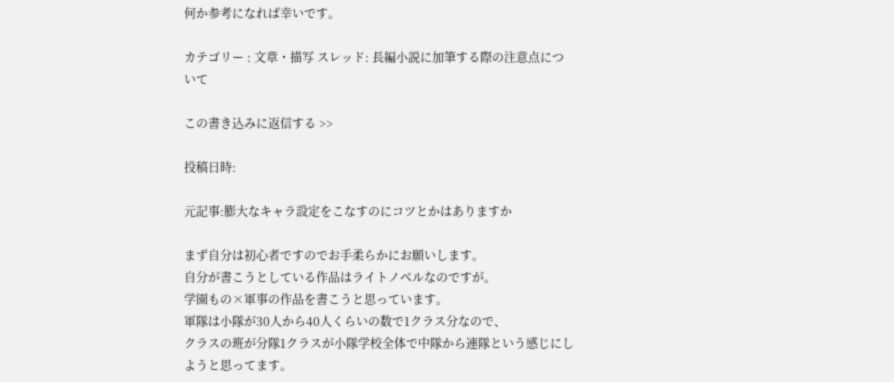何か参考になれば幸いです。

カテゴリー : 文章・描写 スレッド: 長編小説に加筆する際の注意点について

この書き込みに返信する >>

投稿日時:

元記事:膨大なキャラ設定をこなすのにコツとかはありますか

まず自分は初心者ですのでお手柔らかにお願いします。
自分が書こうとしている作品はライトノベルなのですが。
学園もの×軍事の作品を書こうと思っています。
軍隊は小隊が30人から40人くらいの数で1クラス分なので、
クラスの班が分隊1クラスが小隊学校全体で中隊から連隊という感じにしようと思ってます。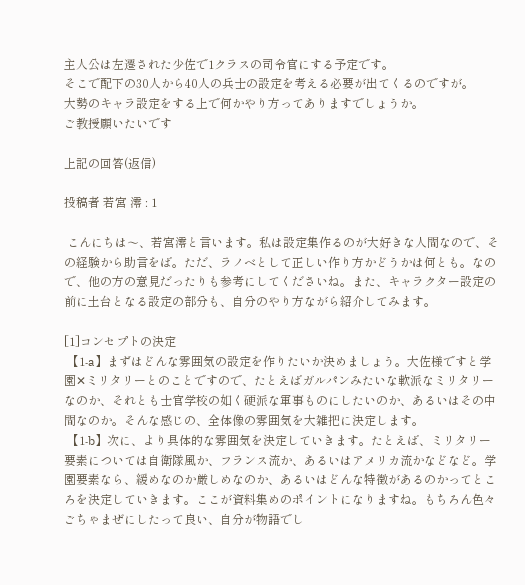主人公は左遷された少佐で1クラスの司令官にする予定です。
そこで配下の30人から40人の兵士の設定を考える必要が出てくるのですが。
大勢のキャラ設定をする上で何かやり方ってありますでしょうか。
ご教授願いたいです

上記の回答(返信)

投稿者 若宮 澪 : 1

 こんにちは〜、若宮澪と言います。私は設定集作るのが大好きな人間なので、その経験から助言をば。ただ、ラノベとして正しい作り方かどうかは何とも。なので、他の方の意見だったりも参考にしてくださいね。また、キャラクター設定の前に土台となる設定の部分も、自分のやり方ながら紹介してみます。

[1]コンセプトの決定
 【1-a】まずはどんな雰囲気の設定を作りたいか決めましょう。大佐様ですと学園✕ミリタリーとのことですので、たとえばガルパンみたいな軟派なミリタリーなのか、それとも士官学校の如く硬派な軍事ものにしたいのか、あるいはその中間なのか。そんな感じの、全体像の雰囲気を大雑把に決定します。
 【1-b】次に、より具体的な雰囲気を決定していきます。たとえば、ミリタリー要素については自衛隊風か、フランス流か、あるいはアメリカ流かなどなど。学園要素なら、緩めなのか厳しめなのか、あるいはどんな特徴があるのかってところを決定していきます。ここが資料集めのポイントになりますね。もちろん色々ごちゃまぜにしたって良い、自分が物語でし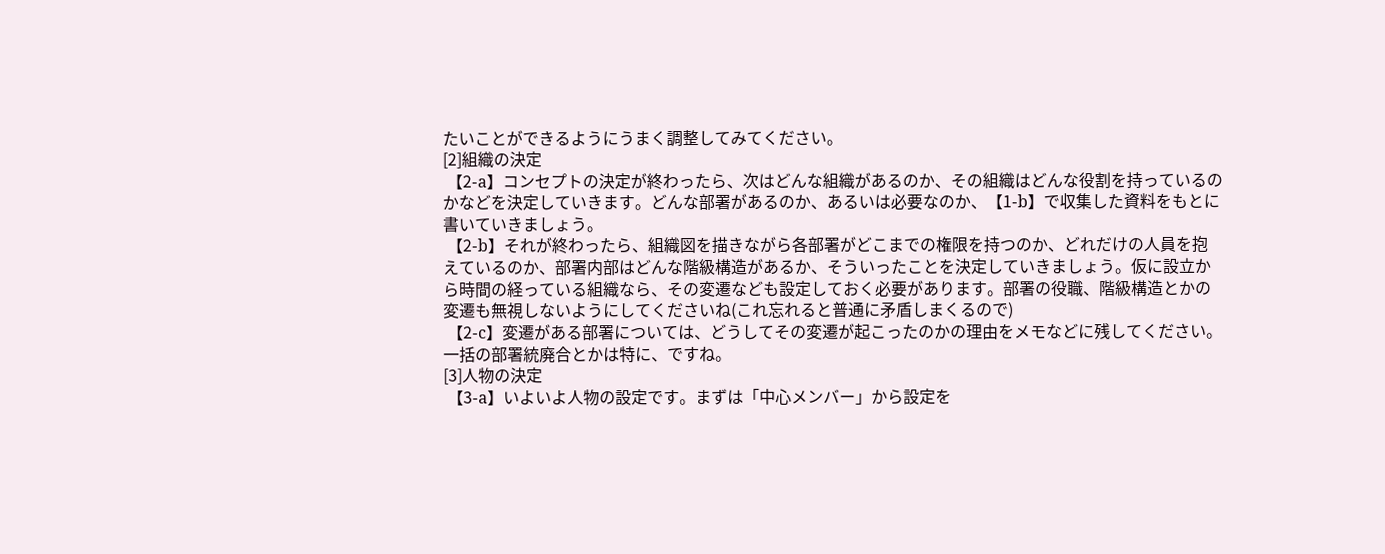たいことができるようにうまく調整してみてください。
[2]組織の決定
 【2-a】コンセプトの決定が終わったら、次はどんな組織があるのか、その組織はどんな役割を持っているのかなどを決定していきます。どんな部署があるのか、あるいは必要なのか、【1-b】で収集した資料をもとに書いていきましょう。
 【2-b】それが終わったら、組織図を描きながら各部署がどこまでの権限を持つのか、どれだけの人員を抱えているのか、部署内部はどんな階級構造があるか、そういったことを決定していきましょう。仮に設立から時間の経っている組織なら、その変遷なども設定しておく必要があります。部署の役職、階級構造とかの変遷も無視しないようにしてくださいね(これ忘れると普通に矛盾しまくるので)
 【2-c】変遷がある部署については、どうしてその変遷が起こったのかの理由をメモなどに残してください。一括の部署統廃合とかは特に、ですね。
[3]人物の決定
 【3-a】いよいよ人物の設定です。まずは「中心メンバー」から設定を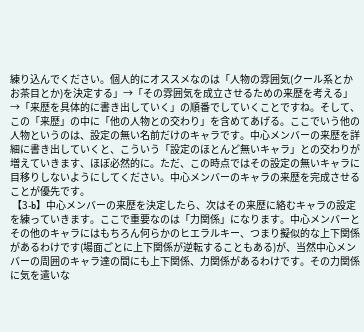練り込んでください。個人的にオススメなのは「人物の雰囲気(クール系とかお茶目とか)を決定する」→「その雰囲気を成立させるための来歴を考える」→「来歴を具体的に書き出していく」の順番でしていくことですね。そして、この「来歴」の中に「他の人物との交わり」を含めてあげる。ここでいう他の人物というのは、設定の無い名前だけのキャラです。中心メンバーの来歴を詳細に書き出していくと、こういう「設定のほとんど無いキャラ」との交わりが増えていきます、ほぼ必然的に。ただ、この時点ではその設定の無いキャラに目移りしないようにしてください。中心メンバーのキャラの来歴を完成させることが優先です。
 【3-b】中心メンバーの来歴を決定したら、次はその来歴に絡むキャラの設定を練っていきます。ここで重要なのは「力関係」になります。中心メンバーとその他のキャラにはもちろん何らかのヒエラルキー、つまり擬似的な上下関係があるわけです(場面ごとに上下関係が逆転することもある)が、当然中心メンバーの周囲のキャラ達の間にも上下関係、力関係があるわけです。その力関係に気を遣いな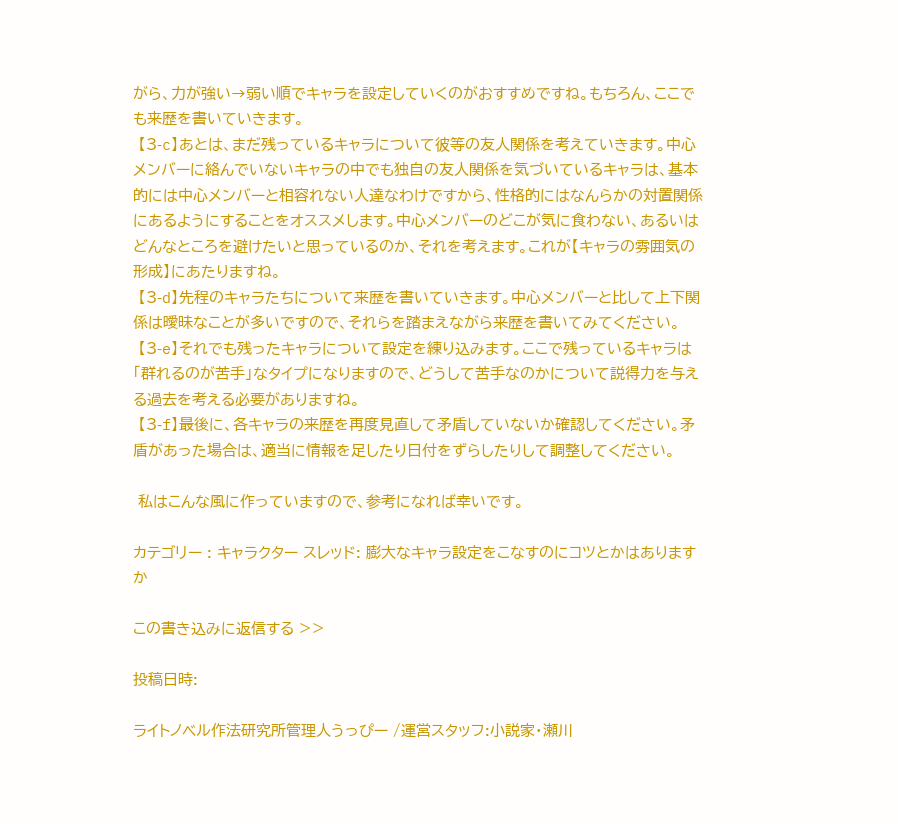がら、力が強い→弱い順でキャラを設定していくのがおすすめですね。もちろん、ここでも来歴を書いていきます。
 【3-c】あとは、まだ残っているキャラについて彼等の友人関係を考えていきます。中心メンバーに絡んでいないキャラの中でも独自の友人関係を気づいているキャラは、基本的には中心メンバーと相容れない人達なわけですから、性格的にはなんらかの対置関係にあるようにすることをオススメします。中心メンバーのどこが気に食わない、あるいはどんなところを避けたいと思っているのか、それを考えます。これが【キャラの雰囲気の形成】にあたりますね。
 【3-d】先程のキャラたちについて来歴を書いていきます。中心メンバーと比して上下関係は曖昧なことが多いですので、それらを踏まえながら来歴を書いてみてください。
 【3-e】それでも残ったキャラについて設定を練り込みます。ここで残っているキャラは「群れるのが苦手」なタイプになりますので、どうして苦手なのかについて説得力を与える過去を考える必要がありますね。
 【3-f】最後に、各キャラの来歴を再度見直して矛盾していないか確認してください。矛盾があった場合は、適当に情報を足したり日付をずらしたりして調整してください。

 私はこんな風に作っていますので、参考になれば幸いです。

カテゴリー : キャラクター スレッド: 膨大なキャラ設定をこなすのにコツとかはありますか

この書き込みに返信する >>

投稿日時:

ライトノベル作法研究所管理人うっぴー /運営スタッフ:小説家・瀬川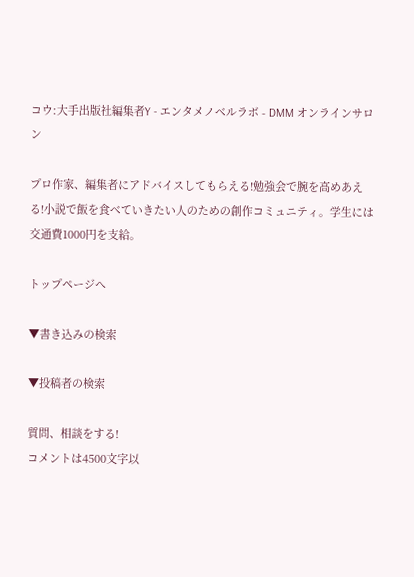コウ:大手出版社編集者Y - エンタメノベルラボ - DMM オンラインサロン

プロ作家、編集者にアドバイスしてもらえる!勉強会で腕を高めあえる!小説で飯を食べていきたい人のための創作コミュニティ。学生には交通費1000円を支給。

トップページへ

▼書き込みの検索

▼投稿者の検索

質問、相談をする!
コメントは4500文字以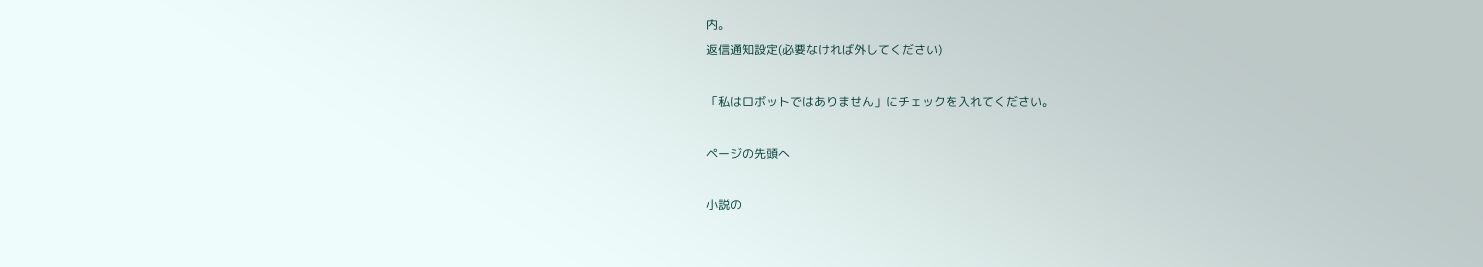内。
返信通知設定(必要なければ外してください)

「私はロボットではありません」にチェックを入れてください。

ページの先頭へ

小説の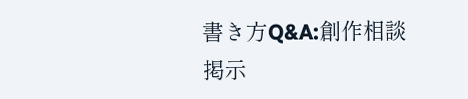書き方Q&A:創作相談掲示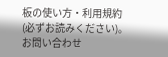板の使い方・利用規約(必ずお読みください)。お問い合わせ